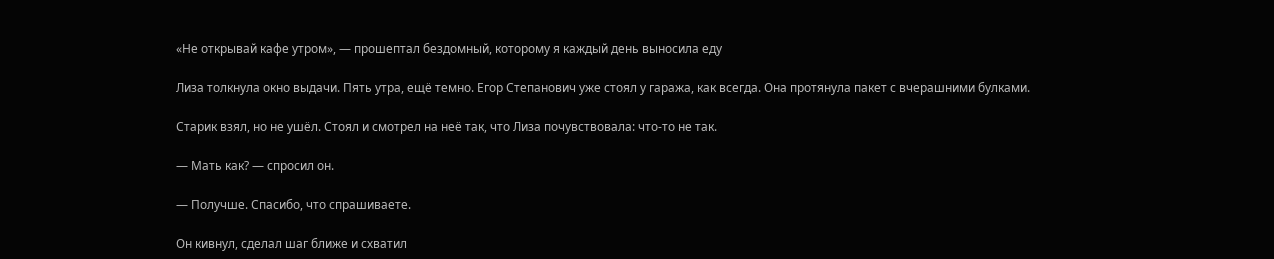«Не открывай кафе утром», — прошептал бездомный, которому я каждый день выносила еду

Лиза толкнула окно выдачи. Пять утра, ещё темно. Егор Степанович уже стоял у гаража, как всегда. Она протянула пакет с вчерашними булками.

Старик взял, но не ушёл. Стоял и смотрел на неё так, что Лиза почувствовала: что-то не так.

— Мать как? — спросил он.

— Получше. Спасибо, что спрашиваете.

Он кивнул, сделал шаг ближе и схватил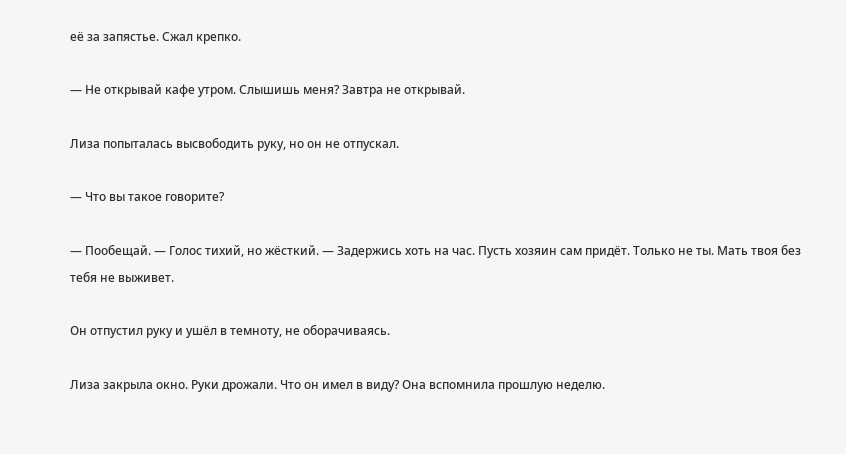её за запястье. Сжал крепко.

— Не открывай кафе утром. Слышишь меня? Завтра не открывай.

Лиза попыталась высвободить руку, но он не отпускал.

— Что вы такое говорите?

— Пообещай. — Голос тихий, но жёсткий. — Задержись хоть на час. Пусть хозяин сам придёт. Только не ты. Мать твоя без тебя не выживет.

Он отпустил руку и ушёл в темноту, не оборачиваясь.

Лиза закрыла окно. Руки дрожали. Что он имел в виду? Она вспомнила прошлую неделю.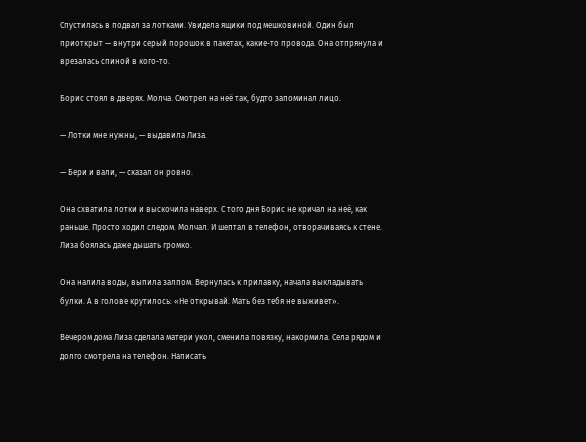Спустилась в подвал за лотками. Увидела ящики под мешковиной. Один был приоткрыт — внутри серый порошок в пакетах, какие-то провода. Она отпрянула и врезалась спиной в кого-то.

Борис стоял в дверях. Молча. Смотрел на неё так, будто запоминал лицо.

— Лотки мне нужны, — выдавила Лиза.

— Бери и вали, — сказал он ровно.

Она схватила лотки и выскочила наверх. С того дня Борис не кричал на неё, как раньше. Просто ходил следом. Молчал. И шептал в телефон, отворачиваясь к стене. Лиза боялась даже дышать громко.

Она налила воды, выпила залпом. Вернулась к прилавку, начала выкладывать булки. А в голове крутилось: «Не открывай. Мать без тебя не выживет».

Вечером дома Лиза сделала матери укол, сменила повязку, накормила. Села рядом и долго смотрела на телефон. Написать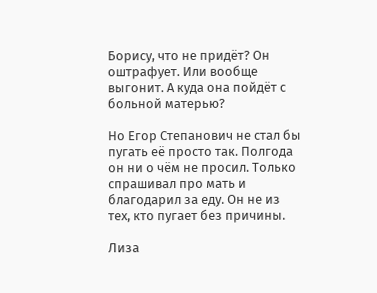Борису, что не придёт? Он оштрафует. Или вообще выгонит. А куда она пойдёт с больной матерью?

Но Егор Степанович не стал бы пугать её просто так. Полгода он ни о чём не просил. Только спрашивал про мать и благодарил за еду. Он не из тех, кто пугает без причины.

Лиза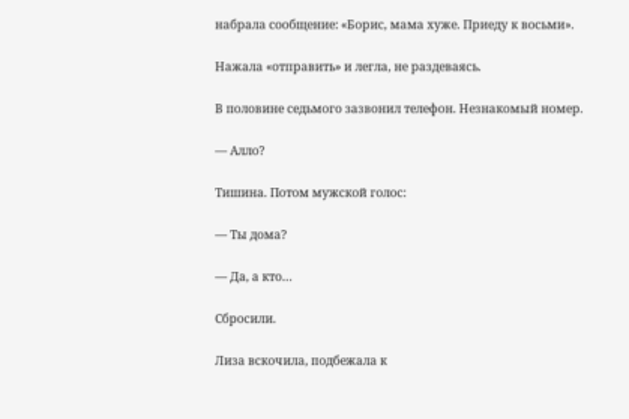набрала сообщение: «Борис, мама хуже. Приеду к восьми».

Нажала «отправить» и легла, не раздеваясь.

В половине седьмого зазвонил телефон. Незнакомый номер.

— Алло?

Тишина. Потом мужской голос:

— Ты дома?

— Да, а кто…

Сбросили.

Лиза вскочила, подбежала к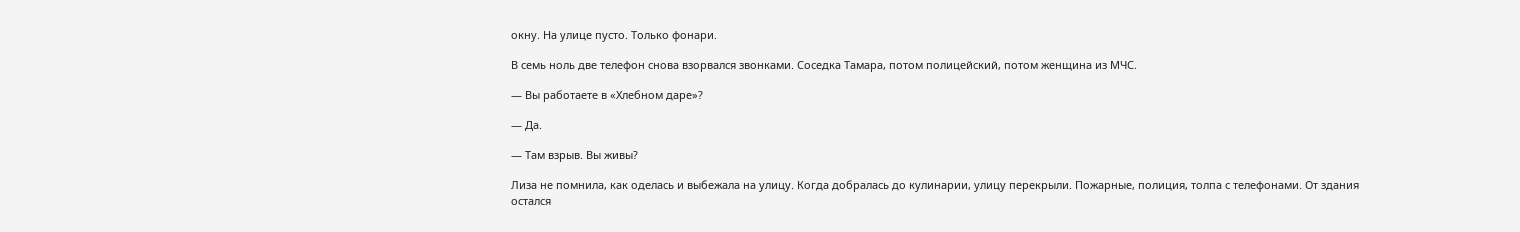окну. На улице пусто. Только фонари.

В семь ноль две телефон снова взорвался звонками. Соседка Тамара, потом полицейский, потом женщина из МЧС.

— Вы работаете в «Хлебном даре»?

— Да.

— Там взрыв. Вы живы?

Лиза не помнила, как оделась и выбежала на улицу. Когда добралась до кулинарии, улицу перекрыли. Пожарные, полиция, толпа с телефонами. От здания остался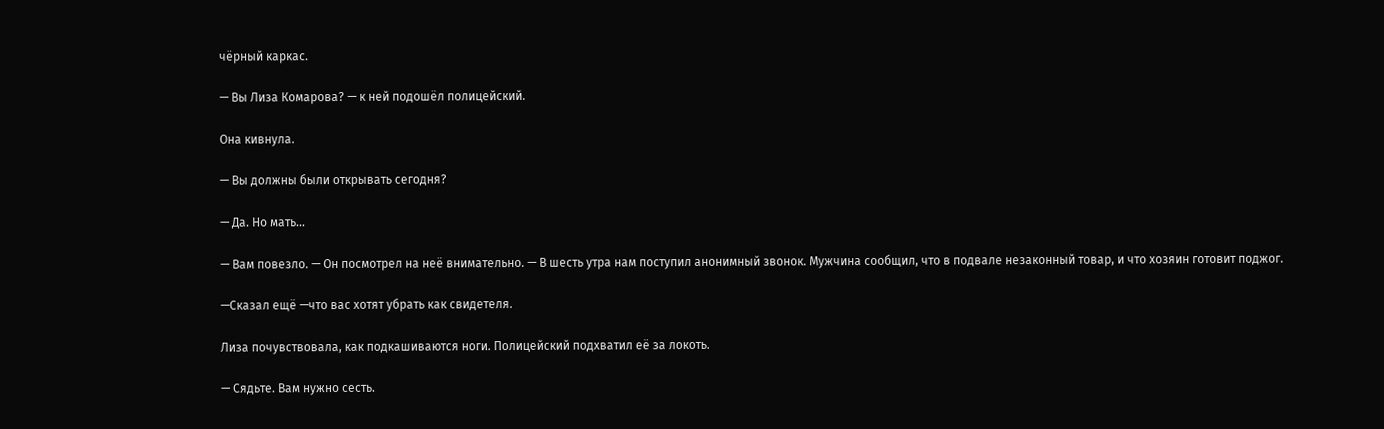чёрный каркас.

— Вы Лиза Комарова? — к ней подошёл полицейский.

Она кивнула.

— Вы должны были открывать сегодня?

— Да. Но мать…

— Вам повезло. — Он посмотрел на неё внимательно. — В шесть утра нам поступил анонимный звонок. Мужчина сообщил, что в подвале незаконный товар, и что хозяин готовит поджог.

—Сказал ещё —что вас хотят убрать как свидетеля.

Лиза почувствовала, как подкашиваются ноги. Полицейский подхватил её за локоть.

— Сядьте. Вам нужно сесть.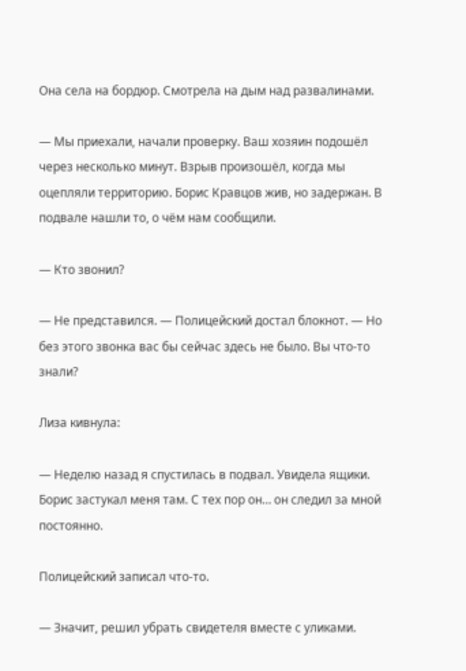Она села на бордюр. Смотрела на дым над развалинами.

— Мы приехали, начали проверку. Ваш хозяин подошёл через несколько минут. Взрыв произошёл, когда мы оцепляли территорию. Борис Кравцов жив, но задержан. В подвале нашли то, о чём нам сообщили.

— Кто звонил?

— Не представился. — Полицейский достал блокнот. — Но без этого звонка вас бы сейчас здесь не было. Вы что-то знали?

Лиза кивнула:

— Неделю назад я спустилась в подвал. Увидела ящики. Борис застукал меня там. С тех пор он… он следил за мной постоянно.

Полицейский записал что-то.

— Значит, решил убрать свидетеля вместе с уликами.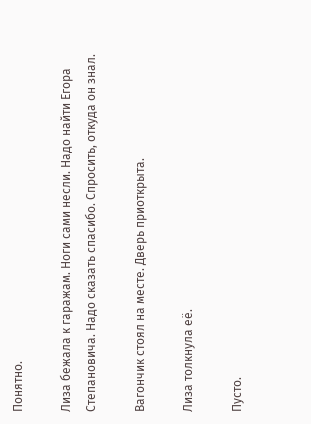Понятно.

Лиза бежала к гаражам. Ноги сами несли. Надо найти Егора Степановича. Надо сказать спасибо. Спросить, откуда он знал.

Вагончик стоял на месте. Дверь приоткрыта.

Лиза толкнула её.

Пусто.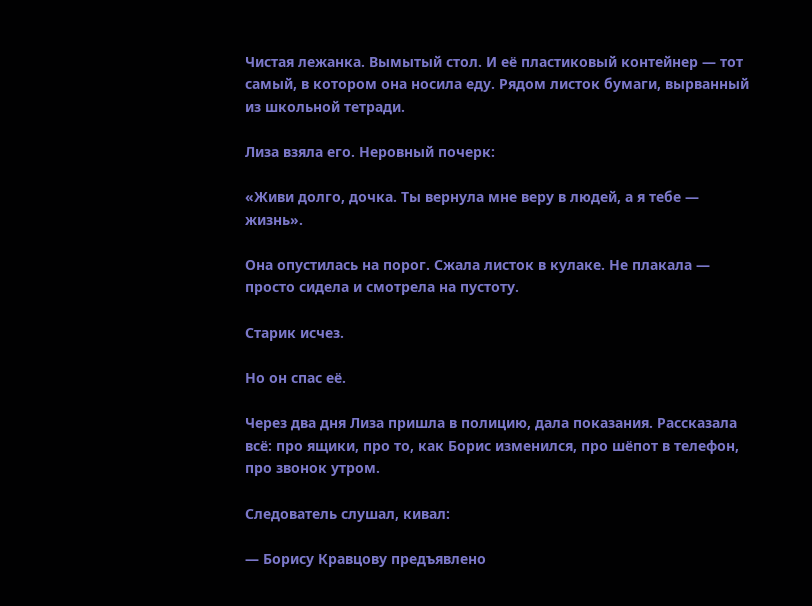Чистая лежанка. Вымытый стол. И её пластиковый контейнер — тот самый, в котором она носила еду. Рядом листок бумаги, вырванный из школьной тетради.

Лиза взяла его. Неровный почерк:

«Живи долго, дочка. Ты вернула мне веру в людей, а я тебе — жизнь».

Она опустилась на порог. Сжала листок в кулаке. Не плакала — просто сидела и смотрела на пустоту.

Старик исчез.

Но он спас её.

Через два дня Лиза пришла в полицию, дала показания. Рассказала всё: про ящики, про то, как Борис изменился, про шёпот в телефон, про звонок утром.

Следователь слушал, кивал:

— Борису Кравцову предъявлено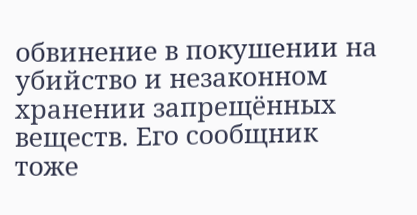обвинение в покушении на убийство и незаконном хранении запрещённых веществ. Его сообщник тоже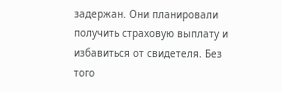задержан. Они планировали получить страховую выплату и избавиться от свидетеля. Без того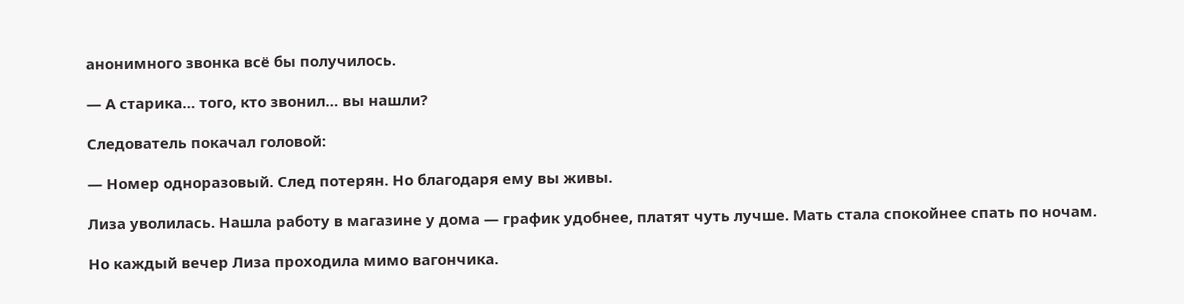анонимного звонка всё бы получилось.

— А старика… того, кто звонил… вы нашли?

Следователь покачал головой:

— Номер одноразовый. След потерян. Но благодаря ему вы живы.

Лиза уволилась. Нашла работу в магазине у дома — график удобнее, платят чуть лучше. Мать стала спокойнее спать по ночам.

Но каждый вечер Лиза проходила мимо вагончика.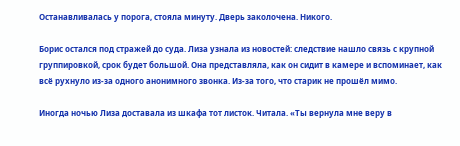Останавливалась у порога, стояла минуту. Дверь заколочена. Никого.

Борис остался под стражей до суда. Лиза узнала из новостей: следствие нашло связь с крупной группировкой, срок будет большой. Она представляла, как он сидит в камере и вспоминает, как всё рухнуло из-за одного анонимного звонка. Из-за того, что старик не прошёл мимо.

Иногда ночью Лиза доставала из шкафа тот листок. Читала. «Ты вернула мне веру в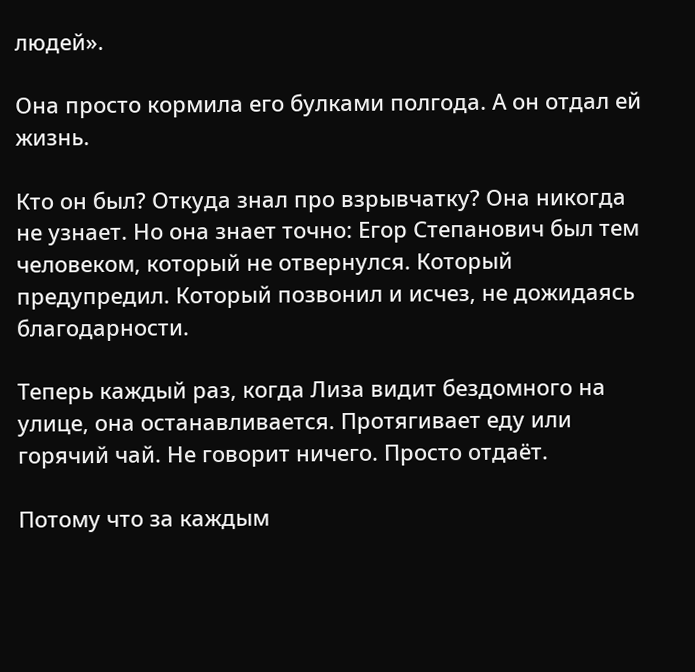людей».

Она просто кормила его булками полгода. А он отдал ей жизнь.

Кто он был? Откуда знал про взрывчатку? Она никогда не узнает. Но она знает точно: Егор Степанович был тем человеком, который не отвернулся. Который предупредил. Который позвонил и исчез, не дожидаясь благодарности.

Теперь каждый раз, когда Лиза видит бездомного на улице, она останавливается. Протягивает еду или горячий чай. Не говорит ничего. Просто отдаёт.

Потому что за каждым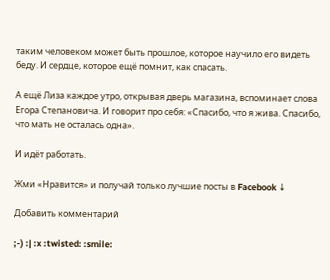таким человеком может быть прошлое, которое научило его видеть беду. И сердце, которое ещё помнит, как спасать.

А ещё Лиза каждое утро, открывая дверь магазина, вспоминает слова Егора Степановича. И говорит про себя: «Спасибо, что я жива. Спасибо, что мать не осталась одна».

И идёт работать.

Жми «Нравится» и получай только лучшие посты в Facebook ↓

Добавить комментарий

;-) :| :x :twisted: :smile: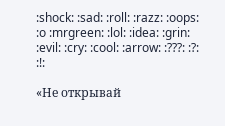:shock: :sad: :roll: :razz: :oops: :o :mrgreen: :lol: :idea: :grin: :evil: :cry: :cool: :arrow: :???: :?: :!:

«Не открывай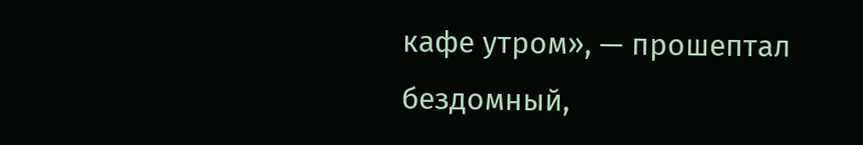кафе утром», — прошептал бездомный,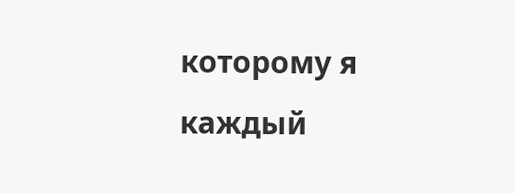которому я каждый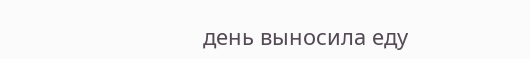день выносила еду